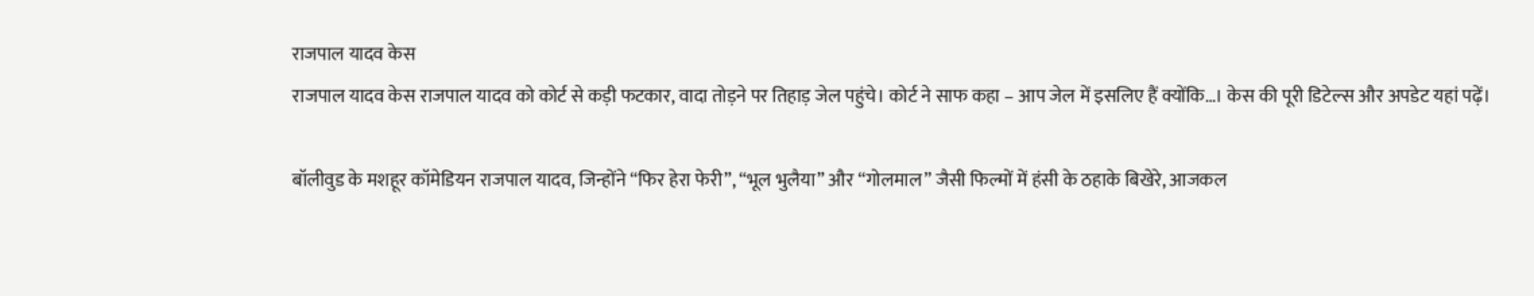राजपाल यादव केस
राजपाल यादव केस राजपाल यादव को कोर्ट से कड़ी फटकार, वादा तोड़ने पर तिहाड़ जेल पहुंचे। कोर्ट ने साफ कहा – आप जेल में इसलिए हैं क्योंकि…। केस की पूरी डिटेल्स और अपडेट यहां पढ़ें।

बॉलीवुड के मशहूर कॉमेडियन राजपाल यादव, जिन्होंने “फिर हेरा फेरी”, “भूल भुलैया” और “गोलमाल” जैसी फिल्मों में हंसी के ठहाके बिखेरे, आजकल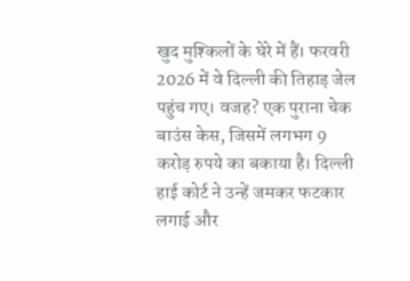खुद मुश्किलों के घेरे में हैं। फरवरी 2026 में वे दिल्ली की तिहाड़ जेल पहुंच गए। वजह? एक पुराना चेक बाउंस केस, जिसमें लगभग 9 करोड़ रुपये का बकाया है। दिल्ली हाई कोर्ट ने उन्हें जमकर फटकार लगाई और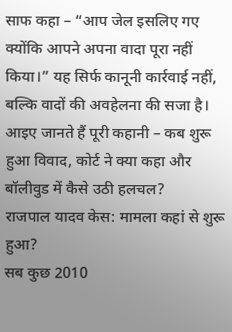साफ कहा – “आप जेल इसलिए गए क्योंकि आपने अपना वादा पूरा नहीं किया।” यह सिर्फ कानूनी कार्रवाई नहीं, बल्कि वादों की अवहेलना की सजा है। आइए जानते हैं पूरी कहानी – कब शुरू हुआ विवाद, कोर्ट ने क्या कहा और बॉलीवुड में कैसे उठी हलचल?
राजपाल यादव केस: मामला कहां से शुरू हुआ?
सब कुछ 2010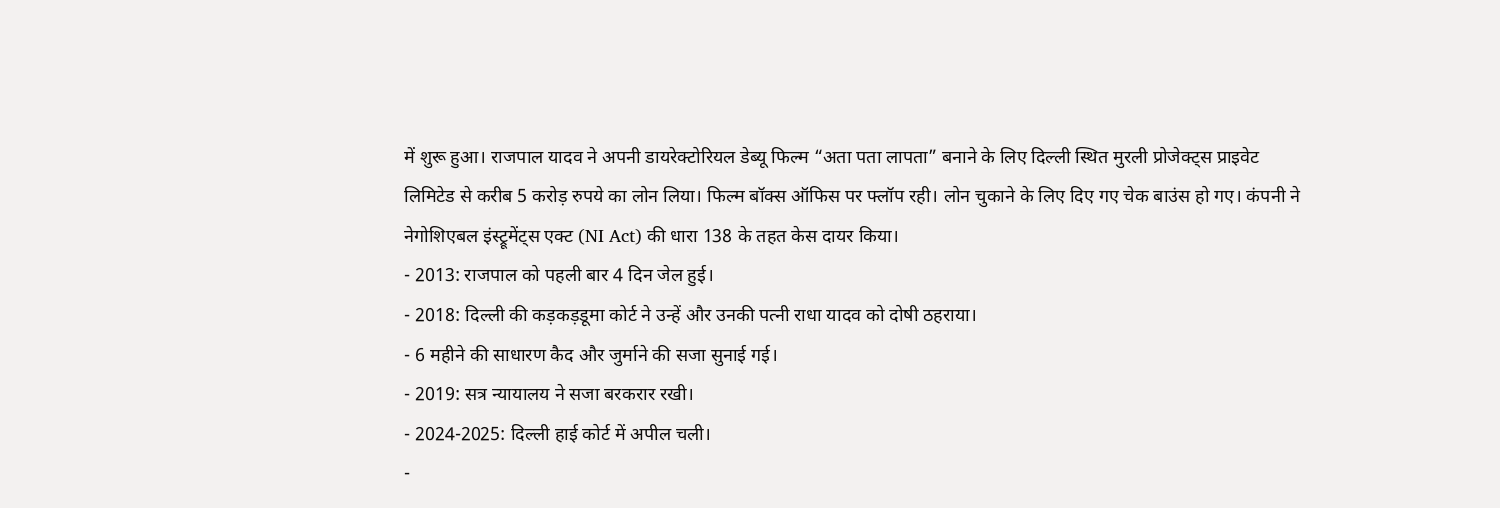में शुरू हुआ। राजपाल यादव ने अपनी डायरेक्टोरियल डेब्यू फिल्म “अता पता लापता” बनाने के लिए दिल्ली स्थित मुरली प्रोजेक्ट्स प्राइवेट लिमिटेड से करीब 5 करोड़ रुपये का लोन लिया। फिल्म बॉक्स ऑफिस पर फ्लॉप रही। लोन चुकाने के लिए दिए गए चेक बाउंस हो गए। कंपनी ने नेगोशिएबल इंस्ट्रूमेंट्स एक्ट (NI Act) की धारा 138 के तहत केस दायर किया।
- 2013: राजपाल को पहली बार 4 दिन जेल हुई।
- 2018: दिल्ली की कड़कड़डूमा कोर्ट ने उन्हें और उनकी पत्नी राधा यादव को दोषी ठहराया।
- 6 महीने की साधारण कैद और जुर्माने की सजा सुनाई गई।
- 2019: सत्र न्यायालय ने सजा बरकरार रखी।
- 2024-2025: दिल्ली हाई कोर्ट में अपील चली।
-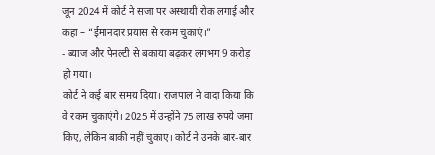जून 2024 में कोर्ट ने सजा पर अस्थायी रोक लगाई और कहा – “ईमानदार प्रयास से रकम चुकाएं।”
- ब्याज और पेनल्टी से बकाया बढ़कर लगभग 9 करोड़ हो गया।
कोर्ट ने कई बार समय दिया। राजपाल ने वादा किया कि वे रकम चुकाएंगे। 2025 में उन्होंने 75 लाख रुपये जमा किए, लेकिन बाकी नहीं चुकाए। कोर्ट ने उनके बार-बार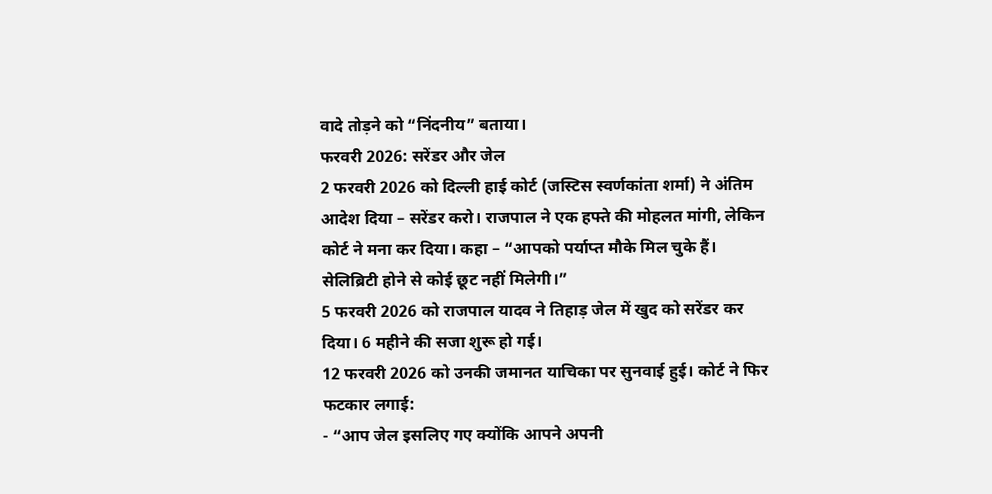वादे तोड़ने को “निंदनीय” बताया।
फरवरी 2026: सरेंडर और जेल
2 फरवरी 2026 को दिल्ली हाई कोर्ट (जस्टिस स्वर्णकांता शर्मा) ने अंतिम आदेश दिया – सरेंडर करो। राजपाल ने एक हफ्ते की मोहलत मांगी, लेकिन कोर्ट ने मना कर दिया। कहा – “आपको पर्याप्त मौके मिल चुके हैं। सेलिब्रिटी होने से कोई छूट नहीं मिलेगी।”
5 फरवरी 2026 को राजपाल यादव ने तिहाड़ जेल में खुद को सरेंडर कर दिया। 6 महीने की सजा शुरू हो गई।
12 फरवरी 2026 को उनकी जमानत याचिका पर सुनवाई हुई। कोर्ट ने फिर फटकार लगाई:
- “आप जेल इसलिए गए क्योंकि आपने अपनी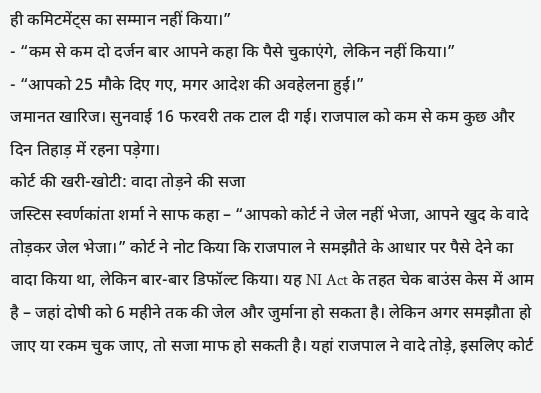ही कमिटमेंट्स का सम्मान नहीं किया।”
- “कम से कम दो दर्जन बार आपने कहा कि पैसे चुकाएंगे, लेकिन नहीं किया।”
- “आपको 25 मौके दिए गए, मगर आदेश की अवहेलना हुई।”
जमानत खारिज। सुनवाई 16 फरवरी तक टाल दी गई। राजपाल को कम से कम कुछ और दिन तिहाड़ में रहना पड़ेगा।
कोर्ट की खरी-खोटी: वादा तोड़ने की सजा
जस्टिस स्वर्णकांता शर्मा ने साफ कहा – “आपको कोर्ट ने जेल नहीं भेजा, आपने खुद के वादे तोड़कर जेल भेजा।” कोर्ट ने नोट किया कि राजपाल ने समझौते के आधार पर पैसे देने का वादा किया था, लेकिन बार-बार डिफॉल्ट किया। यह NI Act के तहत चेक बाउंस केस में आम है – जहां दोषी को 6 महीने तक की जेल और जुर्माना हो सकता है। लेकिन अगर समझौता हो जाए या रकम चुक जाए, तो सजा माफ हो सकती है। यहां राजपाल ने वादे तोड़े, इसलिए कोर्ट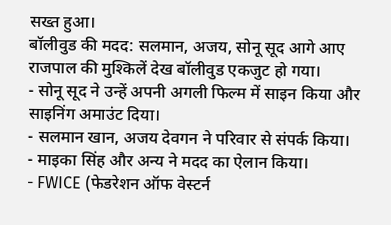सख्त हुआ।
बॉलीवुड की मदद: सलमान, अजय, सोनू सूद आगे आए
राजपाल की मुश्किलें देख बॉलीवुड एकजुट हो गया।
- सोनू सूद ने उन्हें अपनी अगली फिल्म में साइन किया और साइनिंग अमाउंट दिया।
- सलमान खान, अजय देवगन ने परिवार से संपर्क किया।
- माइका सिंह और अन्य ने मदद का ऐलान किया।
- FWICE (फेडरेशन ऑफ वेस्टर्न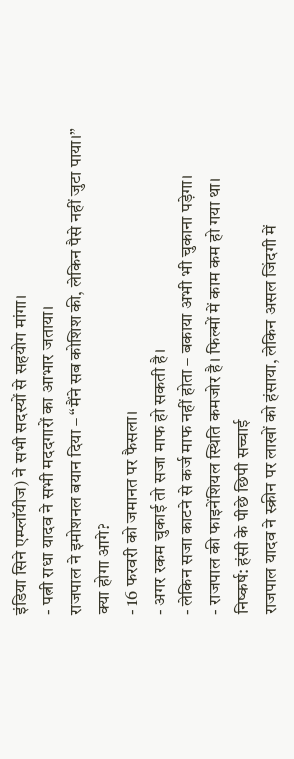इंडिया सिने एम्प्लॉयीज) ने सभी सदस्यों से सहयोग मांगा।
- पत्नी राधा यादव ने सभी मददगारों का आभार जताया।
राजपाल ने इमोशनल बयान दिया – “मैंने सब कोशिश की, लेकिन पैसे नहीं जुटा पाया।”
क्या होगा आगे?
- 16 फरवरी को जमानत पर फैसला।
- अगर रकम चुकाई तो सजा माफ हो सकती है।
- लेकिन सजा काटने से कर्ज माफ नहीं होता – बकाया अभी भी चुकाना पड़ेगा।
- राजपाल की फाइनेंशियल स्थिति कमजोर है। फिल्मों में काम कम हो गया था।
निष्कर्ष: हंसी के पीछे छिपी सच्चाई
राजपाल यादव ने स्क्रीन पर लाखों को हंसाया, लेकिन असल जिंदगी में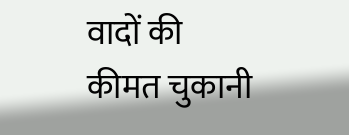वादों की कीमत चुकानी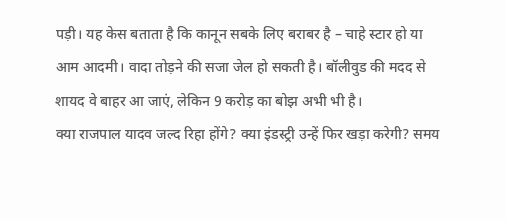पड़ी। यह केस बताता है कि कानून सबके लिए बराबर है – चाहे स्टार हो या आम आदमी। वादा तोड़ने की सजा जेल हो सकती है। बॉलीवुड की मदद से शायद वे बाहर आ जाएं, लेकिन 9 करोड़ का बोझ अभी भी है।
क्या राजपाल यादव जल्द रिहा होंगे? क्या इंडस्ट्री उन्हें फिर खड़ा करेगी? समय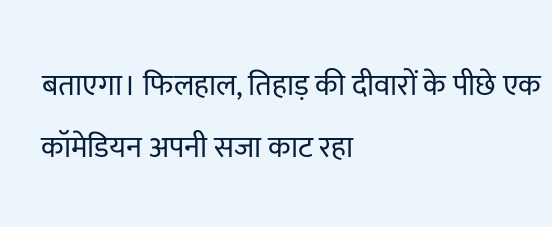बताएगा। फिलहाल, तिहाड़ की दीवारों के पीछे एक कॉमेडियन अपनी सजा काट रहा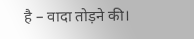है – वादा तोड़ने की।